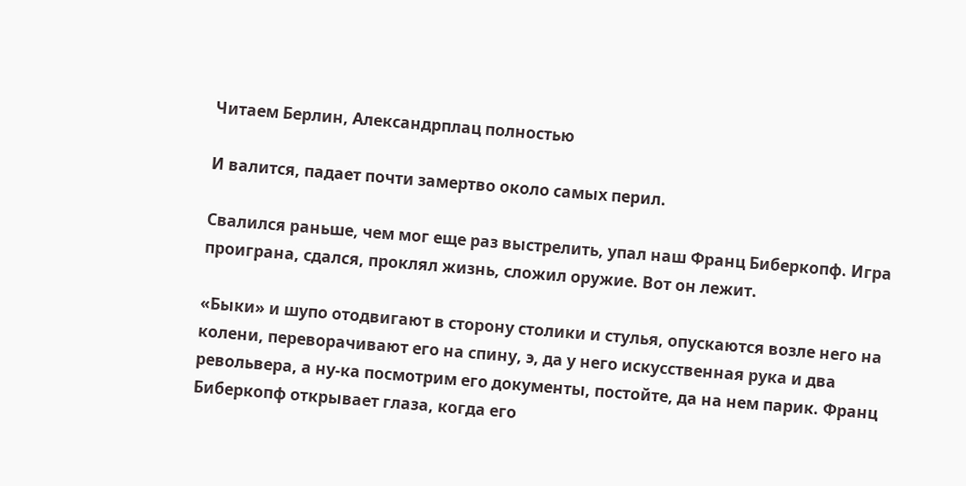Читаем Берлин, Александрплац полностью

И валится, падает почти замертво около самых перил.

Свалился раньше, чем мог еще раз выстрелить, упал наш Франц Биберкопф. Игра проиграна, сдался, проклял жизнь, сложил оружие. Вот он лежит.

«Быки» и шупо отодвигают в сторону столики и стулья, опускаются возле него на колени, переворачивают его на спину, э, да у него искусственная рука и два револьвера, а ну-ка посмотрим его документы, постойте, да на нем парик. Франц Биберкопф открывает глаза, когда его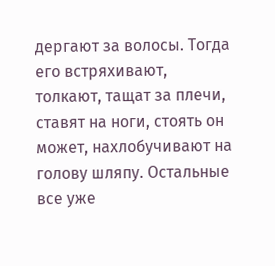дергают за волосы. Тогда его встряхивают, толкают, тащат за плечи, ставят на ноги, стоять он может, нахлобучивают на голову шляпу. Остальные все уже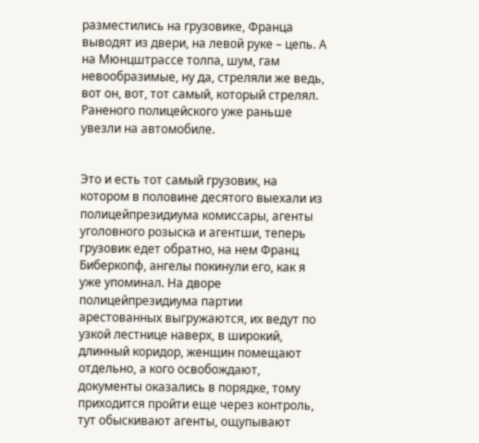разместились на грузовике, Франца выводят из двери, на левой руке – цепь. А на Мюнцштрассе толпа, шум, гам невообразимые, ну да, стреляли же ведь, вот он, вот, тот самый, который стрелял. Раненого полицейского уже раньше увезли на автомобиле.


Это и есть тот самый грузовик, на котором в половине десятого выехали из полицейпрезидиума комиссары, агенты уголовного розыска и агентши, теперь грузовик едет обратно, на нем Франц Биберкопф, ангелы покинули его, как я уже упоминал. На дворе полицейпрезидиума партии арестованных выгружаются, их ведут по узкой лестнице наверх, в широкий, длинный коридор, женщин помещают отдельно, а кого освобождают, документы оказались в порядке, тому приходится пройти еще через контроль, тут обыскивают агенты, ощупывают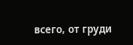всего, от груди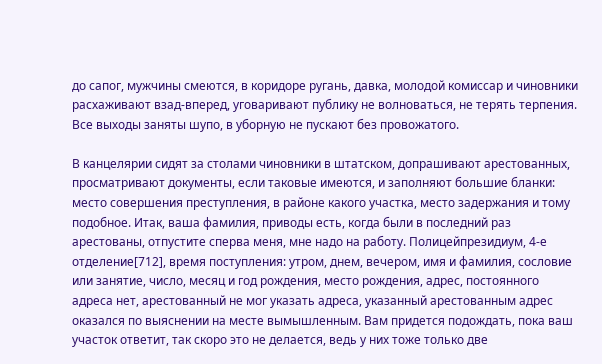до сапог, мужчины смеются, в коридоре ругань, давка, молодой комиссар и чиновники расхаживают взад-вперед, уговаривают публику не волноваться, не терять терпения. Все выходы заняты шупо, в уборную не пускают без провожатого.

В канцелярии сидят за столами чиновники в штатском, допрашивают арестованных, просматривают документы, если таковые имеются, и заполняют большие бланки: место совершения преступления, в районе какого участка, место задержания и тому подобное. Итак, ваша фамилия, приводы есть, когда были в последний раз арестованы, отпустите сперва меня, мне надо на работу. Полицейпрезидиум, 4-е отделение[712], время поступления: утром, днем, вечером, имя и фамилия, сословие или занятие, число, месяц и год рождения, место рождения, адрес, постоянного адреса нет, арестованный не мог указать адреса, указанный арестованным адрес оказался по выяснении на месте вымышленным. Вам придется подождать, пока ваш участок ответит, так скоро это не делается, ведь у них тоже только две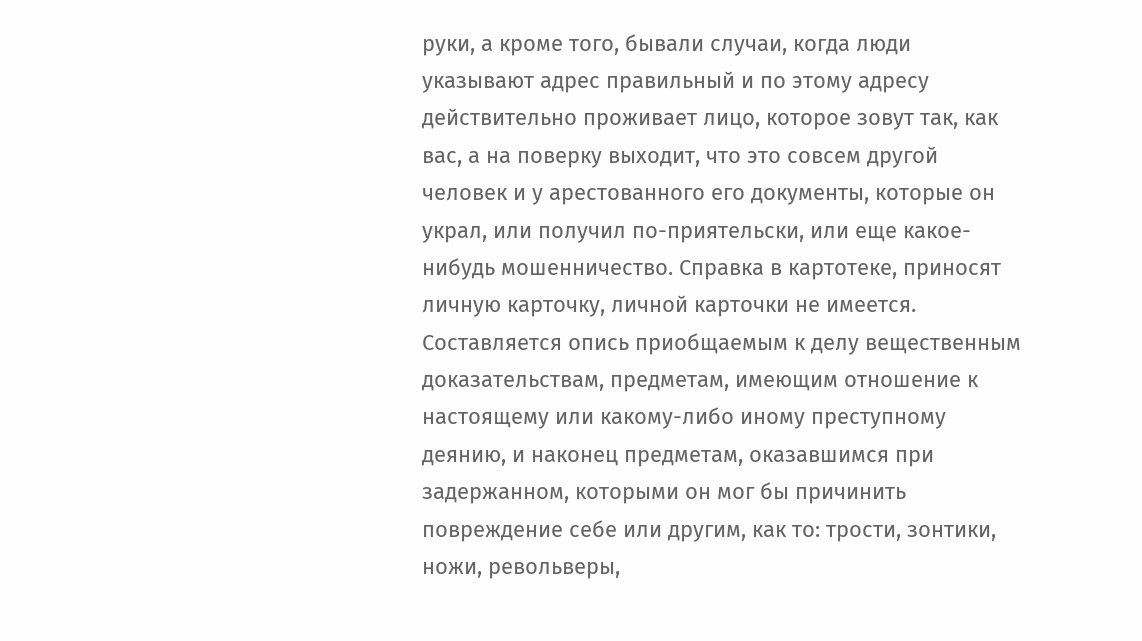руки, а кроме того, бывали случаи, когда люди указывают адрес правильный и по этому адресу действительно проживает лицо, которое зовут так, как вас, а на поверку выходит, что это совсем другой человек и у арестованного его документы, которые он украл, или получил по-приятельски, или еще какое-нибудь мошенничество. Справка в картотеке, приносят личную карточку, личной карточки не имеется. Составляется опись приобщаемым к делу вещественным доказательствам, предметам, имеющим отношение к настоящему или какому-либо иному преступному деянию, и наконец предметам, оказавшимся при задержанном, которыми он мог бы причинить повреждение себе или другим, как то: трости, зонтики, ножи, револьверы,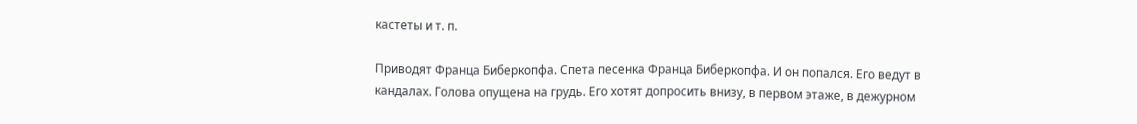кастеты и т. п.

Приводят Франца Биберкопфа. Спета песенка Франца Биберкопфа. И он попался. Его ведут в кандалах. Голова опущена на грудь. Его хотят допросить внизу, в первом этаже, в дежурном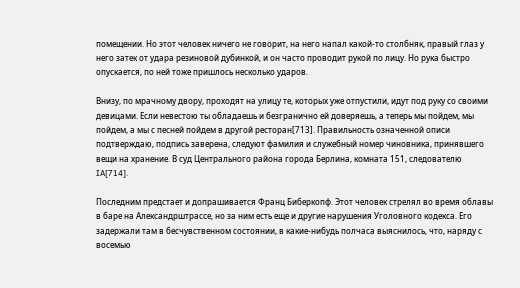помещении. Но этот человек ничего не говорит, на него напал какой-то столбняк, правый глаз у него затек от удара резиновой дубинкой, и он часто проводит рукой по лицу. Но рука быстро опускается, по ней тоже пришлось несколько ударов.

Внизу, по мрачному двору, проходят на улицу те, которых уже отпустили, идут под руку со своими девицами. Если невестою ты обладаешь и безгранично ей доверяешь, а теперь мы пойдем, мы пойдем, а мы с песней пойдем в другой ресторан[713]. Правильность означенной описи подтверждаю, подпись заверена, следуют фамилия и служебный номер чиновника, принявшего вещи на хранение. В суд Центрального района города Берлина, комната 151, следователю IA[714].

Последним предстает и допрашивается Франц Биберкопф. Этот человек стрелял во время облавы в баре на Александрштрассе, но за ним есть еще и другие нарушения Уголовного кодекса. Его задержали там в бесчувственном состоянии, в какие-нибудь полчаса выяснилось, что, наряду с восемью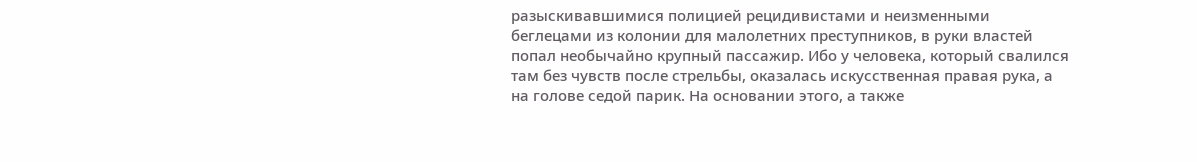разыскивавшимися полицией рецидивистами и неизменными беглецами из колонии для малолетних преступников, в руки властей попал необычайно крупный пассажир. Ибо у человека, который свалился там без чувств после стрельбы, оказалась искусственная правая рука, а на голове седой парик. На основании этого, а также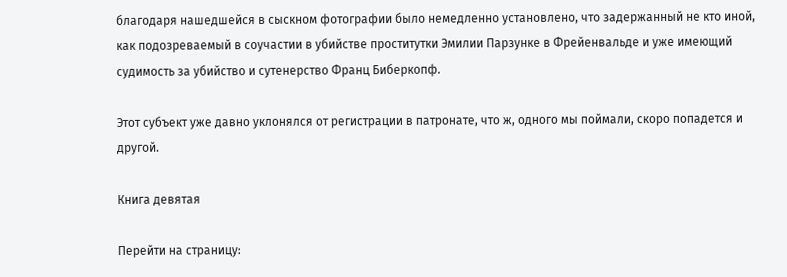благодаря нашедшейся в сыскном фотографии было немедленно установлено, что задержанный не кто иной, как подозреваемый в соучастии в убийстве проститутки Эмилии Парзунке в Фрейенвальде и уже имеющий судимость за убийство и сутенерство Франц Биберкопф.

Этот субъект уже давно уклонялся от регистрации в патронате, что ж, одного мы поймали, скоро попадется и другой.

Книга девятая

Перейти на страницу: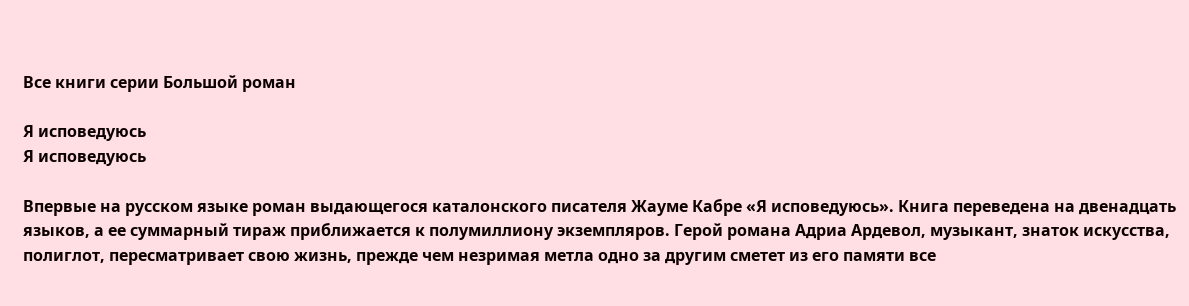Все книги серии Большой роман

Я исповедуюсь
Я исповедуюсь

Впервые на русском языке роман выдающегося каталонского писателя Жауме Кабре «Я исповедуюсь». Книга переведена на двенадцать языков, а ее суммарный тираж приближается к полумиллиону экземпляров. Герой романа Адриа Ардевол, музыкант, знаток искусства, полиглот, пересматривает свою жизнь, прежде чем незримая метла одно за другим сметет из его памяти все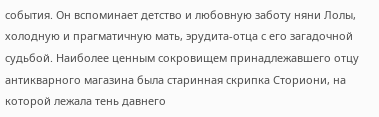события. Он вспоминает детство и любовную заботу няни Лолы, холодную и прагматичную мать, эрудита-отца с его загадочной судьбой. Наиболее ценным сокровищем принадлежавшего отцу антикварного магазина была старинная скрипка Сториони, на которой лежала тень давнего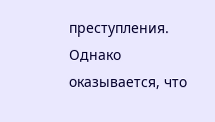преступления. Однако оказывается, что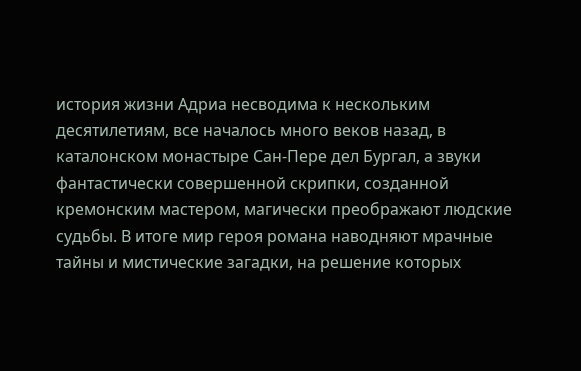история жизни Адриа несводима к нескольким десятилетиям, все началось много веков назад, в каталонском монастыре Сан-Пере дел Бургал, а звуки фантастически совершенной скрипки, созданной кремонским мастером, магически преображают людские судьбы. В итоге мир героя романа наводняют мрачные тайны и мистические загадки, на решение которых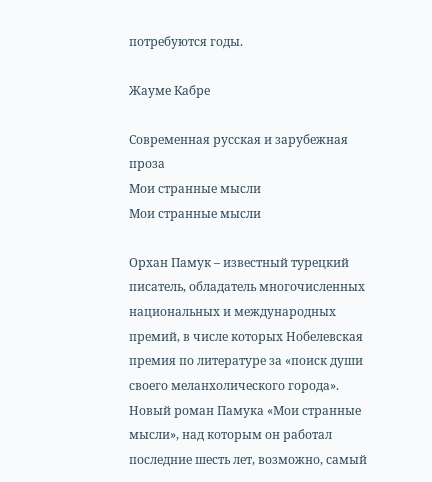потребуются годы.

Жауме Кабре

Современная русская и зарубежная проза
Мои странные мысли
Мои странные мысли

Орхан Памук – известный турецкий писатель, обладатель многочисленных национальных и международных премий, в числе которых Нобелевская премия по литературе за «поиск души своего меланхолического города». Новый роман Памука «Мои странные мысли», над которым он работал последние шесть лет, возможно, самый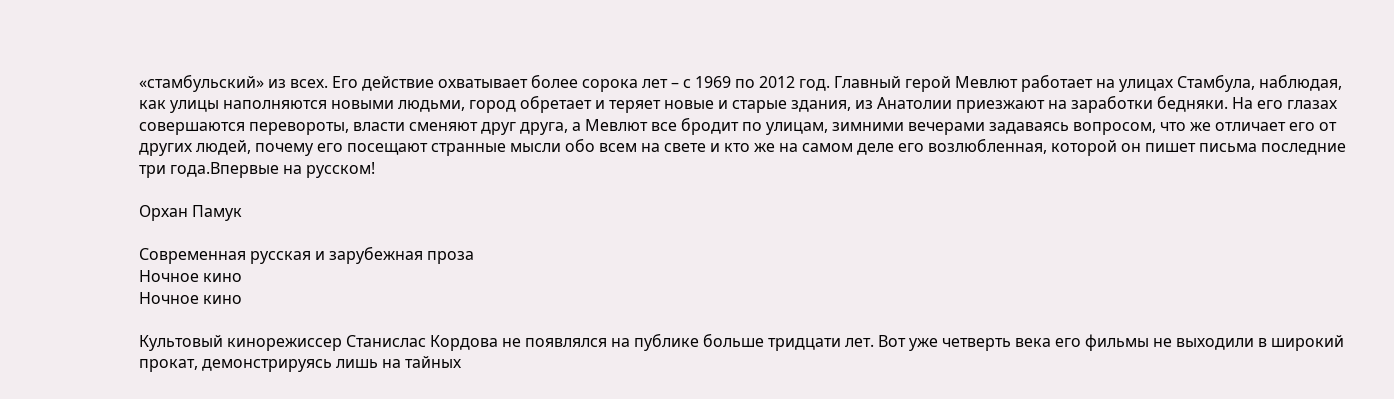«стамбульский» из всех. Его действие охватывает более сорока лет – с 1969 по 2012 год. Главный герой Мевлют работает на улицах Стамбула, наблюдая, как улицы наполняются новыми людьми, город обретает и теряет новые и старые здания, из Анатолии приезжают на заработки бедняки. На его глазах совершаются перевороты, власти сменяют друг друга, а Мевлют все бродит по улицам, зимними вечерами задаваясь вопросом, что же отличает его от других людей, почему его посещают странные мысли обо всем на свете и кто же на самом деле его возлюбленная, которой он пишет письма последние три года.Впервые на русском!

Орхан Памук

Современная русская и зарубежная проза
Ночное кино
Ночное кино

Культовый кинорежиссер Станислас Кордова не появлялся на публике больше тридцати лет. Вот уже четверть века его фильмы не выходили в широкий прокат, демонстрируясь лишь на тайных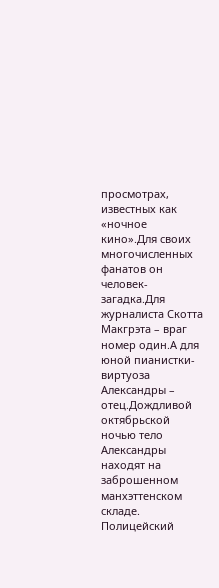просмотрах, известных как «ночное кино».Для своих многочисленных фанатов он человек-загадка.Для журналиста Скотта Макгрэта – враг номер один.А для юной пианистки-виртуоза Александры – отец.Дождливой октябрьской ночью тело Александры находят на заброшенном манхэттенском складе. Полицейский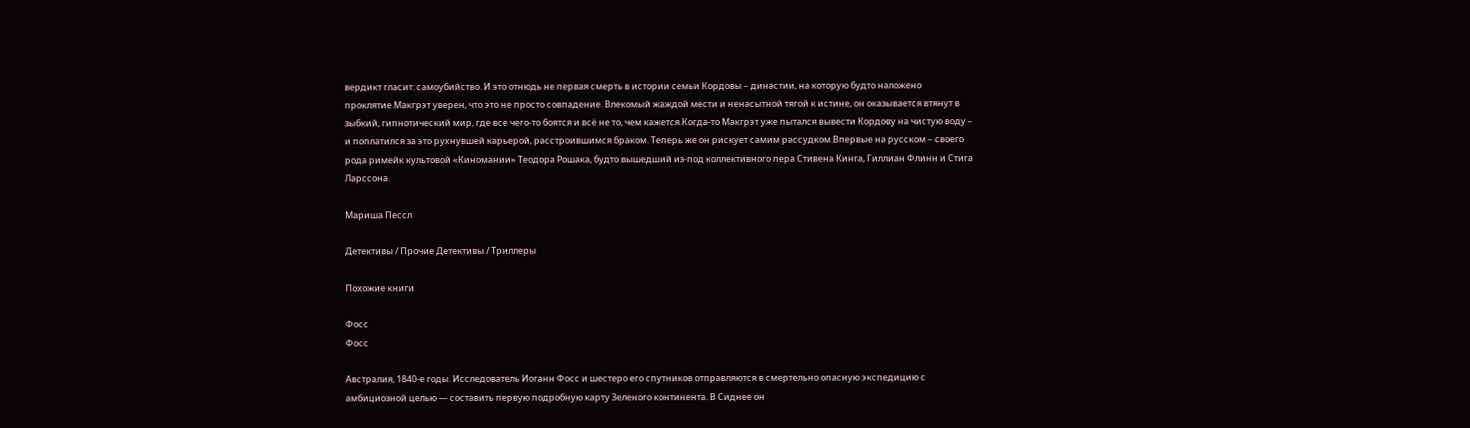вердикт гласит: самоубийство. И это отнюдь не первая смерть в истории семьи Кордовы – династии, на которую будто наложено проклятие.Макгрэт уверен, что это не просто совпадение. Влекомый жаждой мести и ненасытной тягой к истине, он оказывается втянут в зыбкий, гипнотический мир, где все чего-то боятся и всё не то, чем кажется.Когда-то Макгрэт уже пытался вывести Кордову на чистую воду – и поплатился за это рухнувшей карьерой, расстроившимся браком. Теперь же он рискует самим рассудком.Впервые на русском – своего рода римейк культовой «Киномании» Теодора Рошака, будто вышедший из-под коллективного пера Стивена Кинга, Гиллиан Флинн и Стига Ларссона.

Мариша Пессл

Детективы / Прочие Детективы / Триллеры

Похожие книги

Фосс
Фосс

Австралия, 1840-е годы. Исследователь Иоганн Фосс и шестеро его спутников отправляются в смертельно опасную экспедицию с амбициозной целью — составить первую подробную карту Зеленого континента. В Сиднее он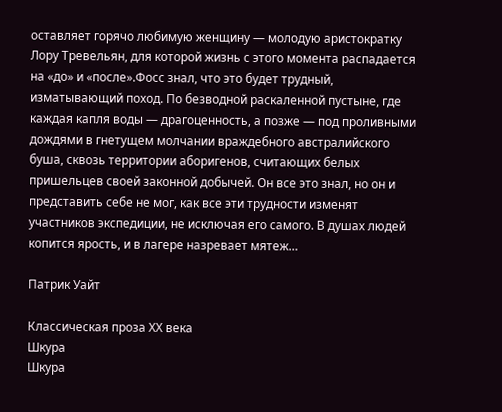оставляет горячо любимую женщину — молодую аристократку Лору Тревельян, для которой жизнь с этого момента распадается на «до» и «после».Фосс знал, что это будет трудный, изматывающий поход. По безводной раскаленной пустыне, где каждая капля воды — драгоценность, а позже — под проливными дождями в гнетущем молчании враждебного австралийского буша, сквозь территории аборигенов, считающих белых пришельцев своей законной добычей. Он все это знал, но он и представить себе не мог, как все эти трудности изменят участников экспедиции, не исключая его самого. В душах людей копится ярость, и в лагере назревает мятеж…

Патрик Уайт

Классическая проза ХX века
Шкура
Шкура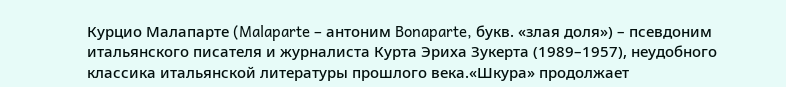Курцио Малапарте (Malaparte – антоним Bonaparte, букв. «злая доля») – псевдоним итальянского писателя и журналиста Курта Эриха Зукерта (1989–1957), неудобного классика итальянской литературы прошлого века.«Шкура» продолжает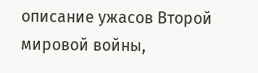описание ужасов Второй мировой войны,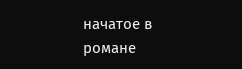начатое в романе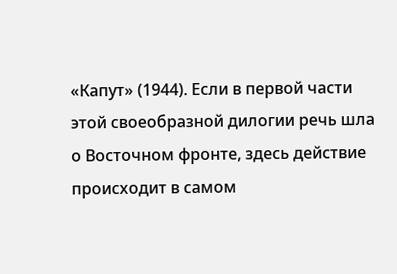«Капут» (1944). Если в первой части этой своеобразной дилогии речь шла о Восточном фронте, здесь действие происходит в самом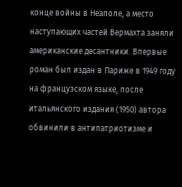конце войны в Неаполе, а место наступающих частей Вермахта заняли американские десантники. Впервые роман был издан в Париже в 1949 году на французском языке, после итальянского издания (1950) автора обвинили в антипатриотизме и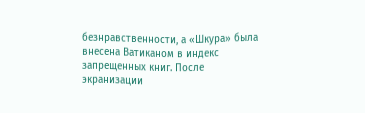безнравственности, а «Шкура» была внесена Ватиканом в индекс запрещенных книг. После экранизации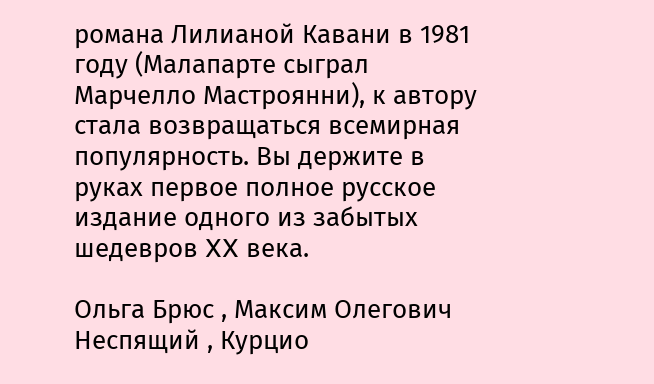романа Лилианой Кавани в 1981 году (Малапарте сыграл Марчелло Мастроянни), к автору стала возвращаться всемирная популярность. Вы держите в руках первое полное русское издание одного из забытых шедевров XX века.

Ольга Брюс , Максим Олегович Неспящий , Курцио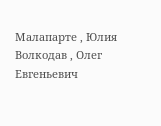Малапарте , Юлия Волкодав , Олег Евгеньевич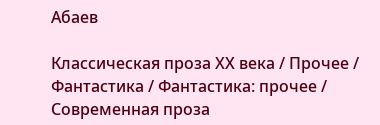Абаев

Классическая проза ХX века / Прочее / Фантастика / Фантастика: прочее / Современная проза